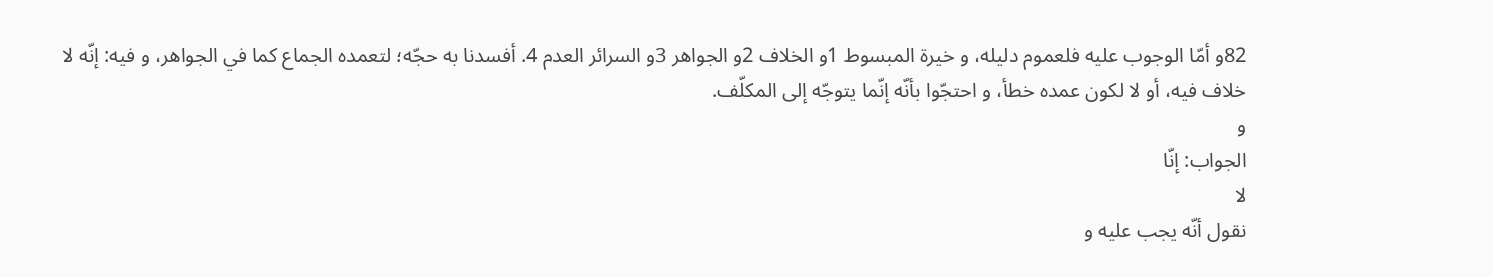82و أمّا الوجوب عليه فلعموم دليله، و خيرة المبسوط 1و الخلاف 2و الجواهر 3و السرائر العدم 4. أفسدنا به حجّه؛ لتعمده الجماع كما في الجواهر، و فيه: إنّه لا خلاف فيه، أو لا لكون عمده خطأ، و احتجّوا بأنّه إنّما يتوجّه إلى المكلّف.
و
الجواب: إنّا
لا
نقول أنّه يجب عليه و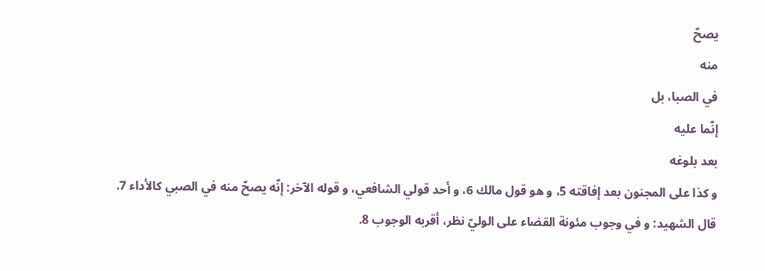يصحّ
منه
في الصبا، بل
إنّما عليه
بعد بلوغه
و كذا على المجنون بعد إفاقته 5، و هو قول مالك 6، و أحد قولي الشافعي، و قوله الآخر: إنّه يصحّ منه في الصبي كالأداء 7.
قال الشهيد: و في وجوب مئونة القضاء على الوليّ نظر، أقربه الوجوب 8.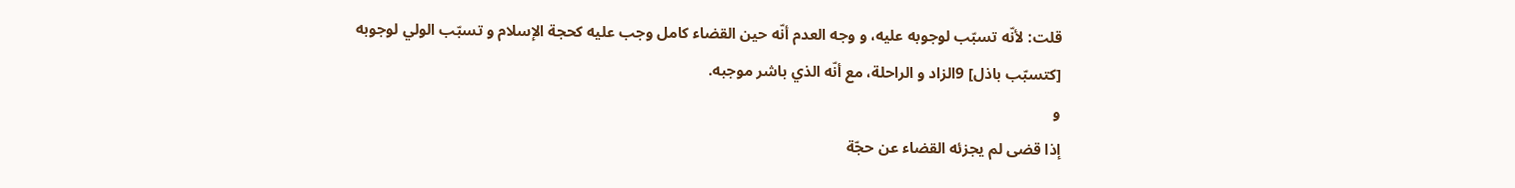قلت: لأنّه تسبّب لوجوبه عليه، و وجه العدم أنّه حين القضاء كامل وجب عليه كحجة الإسلام و تسبّب الولي لوجوبه [كتسبّب باذل] 9الزاد و الراحلة، مع أنّه الذي باشر موجبه.
و
إذا قضى لم يجزئه القضاء عن حجّة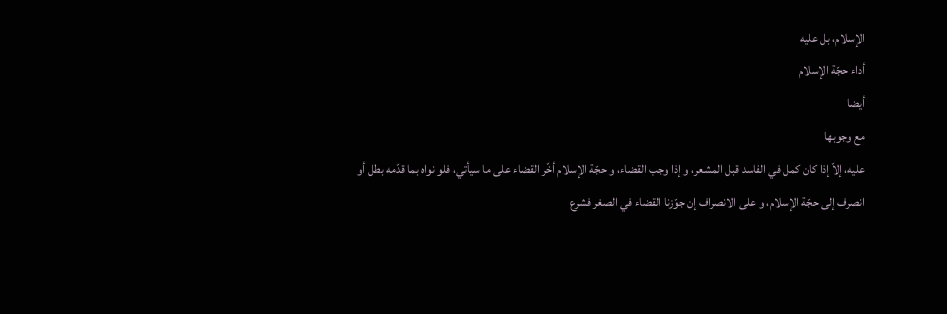الإسلام، بل عليه
أداء حجّة الإسلام
أيضا
مع وجوبها
عليه، إلاّ إذا كان كمل في الفاسد قبل المشعر، و إذا وجب القضاء، و حجّة الإسلام أخّر القضاء على ما سيأتي، فلو نواه بما قدّمه بطل أو انصرف إلى حجّة الإسلام، و على الانصراف إن جوّزنا القضاء في الصغر فشرع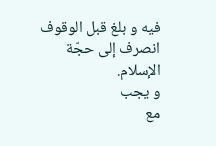فيه و بلغ قبل الوقوف انصرف إلى حجّة الإسلام.
و يجب
مع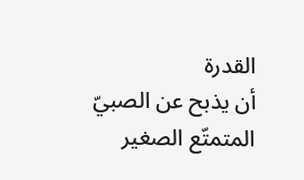القدرة
أن يذبح عن الصبيّ المتمتّع الصغير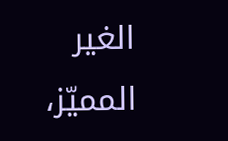الغير المميّز،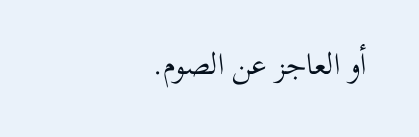أو العاجز عن الصوم.